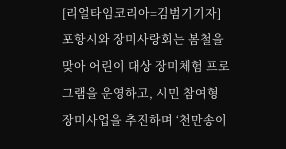[리얼타임코리아=김범기기자]포항시와 장미사랑회는 봄철을 맞아 어린이 대상 장미체험 프로그램을 운영하고, 시민 참여형 장미사업을 추진하며 ‘천만송이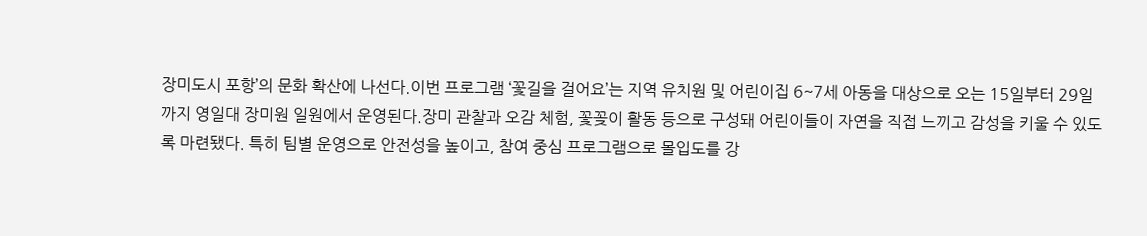장미도시 포항’의 문화 확산에 나선다.이번 프로그램 ‘꽃길을 걸어요’는 지역 유치원 및 어린이집 6~7세 아동을 대상으로 오는 15일부터 29일까지 영일대 장미원 일원에서 운영된다.장미 관찰과 오감 체험, 꽃꽂이 활동 등으로 구성돼 어린이들이 자연을 직접 느끼고 감성을 키울 수 있도록 마련됐다. 특히 팀별 운영으로 안전성을 높이고, 참여 중심 프로그램으로 몰입도를 강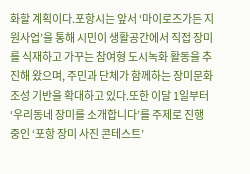화할 계획이다.포항시는 앞서 ‘마이로즈가든 지원사업’을 통해 시민이 생활공간에서 직접 장미를 식재하고 가꾸는 참여형 도시녹화 활동을 추진해 왔으며, 주민과 단체가 함께하는 장미문화 조성 기반을 확대하고 있다.또한 이달 1일부터 ‘우리동네 장미를 소개합니다’를 주제로 진행 중인 ‘포항 장미 사진 콘테스트’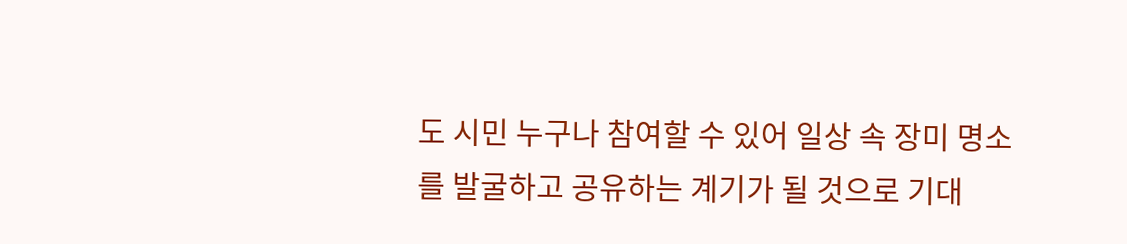도 시민 누구나 참여할 수 있어 일상 속 장미 명소를 발굴하고 공유하는 계기가 될 것으로 기대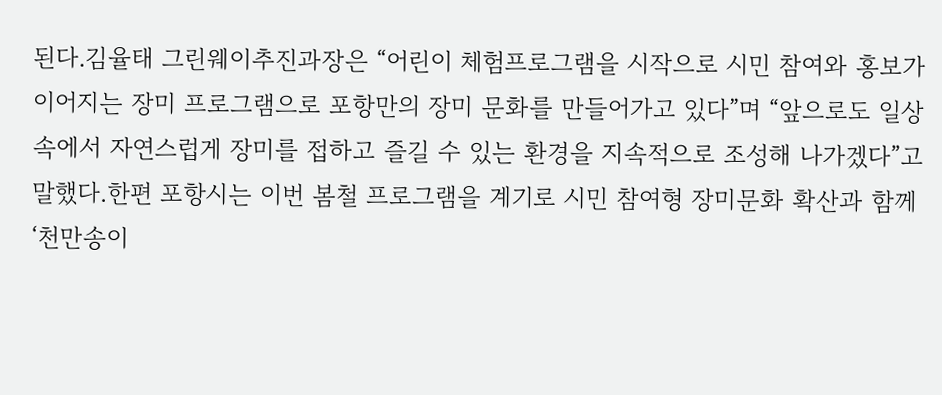된다.김율태 그린웨이추진과장은 “어린이 체험프로그램을 시작으로 시민 참여와 홍보가 이어지는 장미 프로그램으로 포항만의 장미 문화를 만들어가고 있다”며 “앞으로도 일상 속에서 자연스럽게 장미를 접하고 즐길 수 있는 환경을 지속적으로 조성해 나가겠다”고 말했다.한편 포항시는 이번 봄철 프로그램을 계기로 시민 참여형 장미문화 확산과 함께 ‘천만송이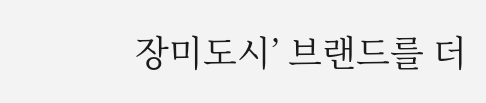장미도시’ 브랜드를 더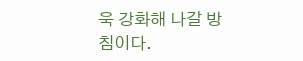욱 강화해 나갈 방침이다.